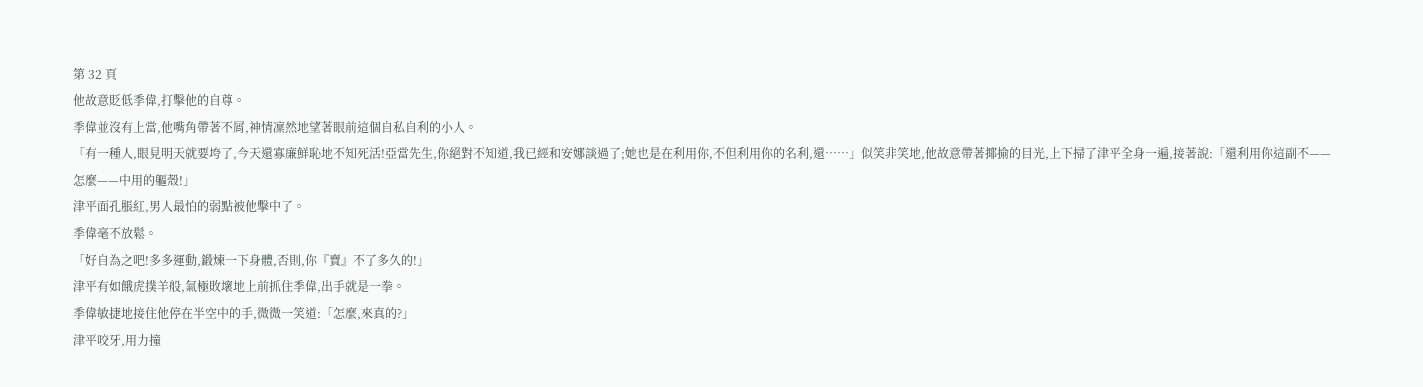第 32 頁
他故意貶低季偉,打擊他的自尊。
季偉並沒有上當,他嘴角帶著不屑,神情凜然地望著眼前這個自私自利的小人。
「有一種人,眼見明天就要垮了,今天還寡廉鮮恥地不知死活!亞當先生,你絕對不知道,我已經和安娜談過了;她也是在利用你,不但利用你的名利,還……」似笑非笑地,他故意帶著揶揄的目光,上下掃了津平全身一遍,接著說:「還利用你這副不——怎麼——中用的軀殼!」
津平面孔脹紅,男人最怕的弱點被他擊中了。
季偉毫不放鬆。
「好自為之吧!多多運動,鍛煉一下身體,否則,你『賣』不了多久的!」
津平有如餓虎撲羊般,氣極敗壞地上前抓住季偉,出手就是一拳。
季偉敏捷地接住他停在半空中的手,微微一笑道:「怎麼,來真的?」
津平咬牙,用力撞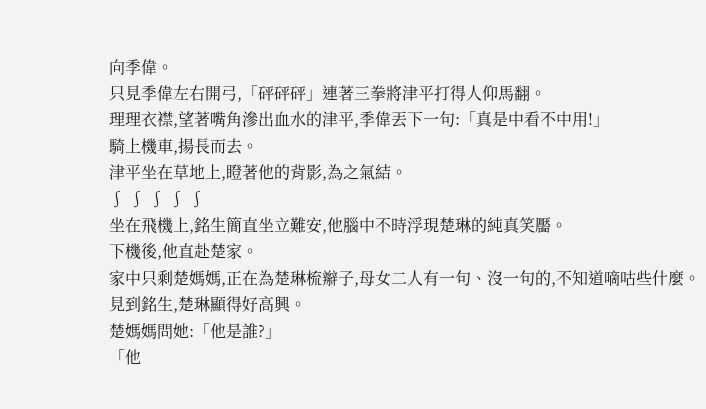向季偉。
只見季偉左右開弓,「砰砰砰」連著三拳將津平打得人仰馬翻。
理理衣襟,望著嘴角滲出血水的津平,季偉丟下一句:「真是中看不中用!」
騎上機車,揚長而去。
津平坐在草地上,瞪著他的背影,為之氣結。
∫ ∫ ∫ ∫ ∫
坐在飛機上,銘生簡直坐立難安,他腦中不時浮現楚琳的純真笑靨。
下機後,他直赴楚家。
家中只剩楚媽媽,正在為楚琳梳辮子,母女二人有一句、沒一句的,不知道嘀咕些什麼。
見到銘生,楚琳顯得好高興。
楚媽媽問她:「他是誰?」
「他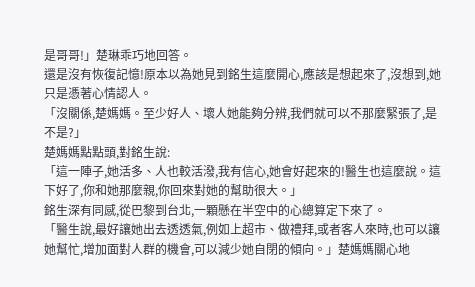是哥哥!」楚琳乖巧地回答。
還是沒有恢復記憶!原本以為她見到銘生這麼開心,應該是想起來了,沒想到,她只是憑著心情認人。
「沒關係,楚媽媽。至少好人、壞人她能夠分辨,我們就可以不那麼緊張了,是不是?」
楚媽媽點點頭,對銘生說:
「這一陣子,她活多、人也較活潑,我有信心,她會好起來的!醫生也這麼說。這下好了,你和她那麼親,你回來對她的幫助很大。」
銘生深有同感,從巴黎到台北,一顆懸在半空中的心總算定下來了。
「醫生說,最好讓她出去透透氣,例如上超市、做禮拜,或者客人來時,也可以讓她幫忙,增加面對人群的機會,可以減少她自閉的傾向。」楚媽媽關心地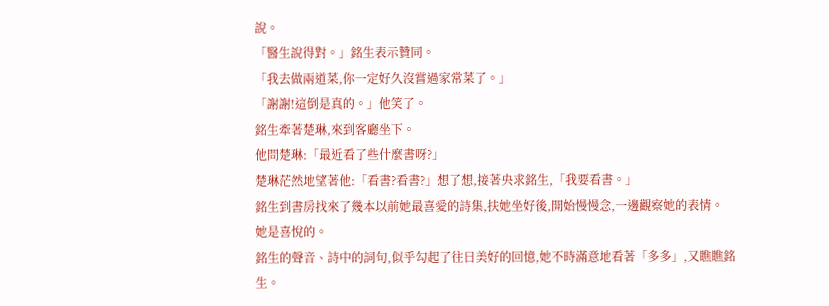說。
「醫生說得對。」銘生表示贊同。
「我去做兩道菜,你一定好久沒嘗過家常菜了。」
「謝謝!這倒是真的。」他笑了。
銘生牽著楚琳,來到客廳坐下。
他問楚琳:「最近看了些什麼書呀?」
楚琳茫然地望著他:「看書?看書?」想了想,接著央求銘生,「我要看書。」
銘生到書房找來了幾本以前她最喜愛的詩集,扶她坐好後,開始慢慢念,一邊觀察她的表情。
她是喜悅的。
銘生的聲音、詩中的詞句,似乎勾起了往日美好的回憶,她不時滿意地看著「多多」,又瞧瞧銘生。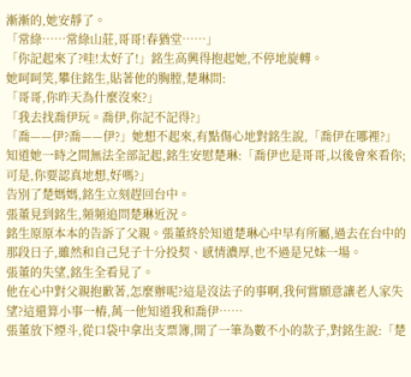漸漸的,她安靜了。
「常綠……常綠山莊,哥哥!春猶堂……」
「你記起來了?哇!太好了!」銘生高興得抱起她,不停地旋轉。
她呵呵笑,攀住銘生,貼著他的胸膛,楚琳問:
「哥哥,你昨天為什麼沒來?」
「我去找喬伊玩。喬伊,你記不記得?」
「喬——伊?喬——伊?」她想不起來,有點傷心地對銘生說,「喬伊在哪裡?」
知道她一時之間無法全部記起,銘生安慰楚琳:「喬伊也是哥哥,以後會來看你;可是,你要認真地想,好嗎?」
告別了楚媽媽,銘生立刻趕回台中。
張董見到銘生,頻頻追問楚琳近況。
銘生原原本本的告訴了父親。張董終於知道楚琳心中早有所屬,過去在台中的那段日子,雖然和自己兒子十分投契、感情濃厚,也不過是兄妹一場。
張董的失望,銘生全看見了。
他在心中對父親抱歉著,怎麼辦呢?這是沒法子的事啊,我何嘗願意讓老人家失望?這還算小事一樁,萬一他知道我和喬伊……
張董放下煙斗,從口袋中拿出支票簿,開了一筆為數不小的款子,對銘生說:「楚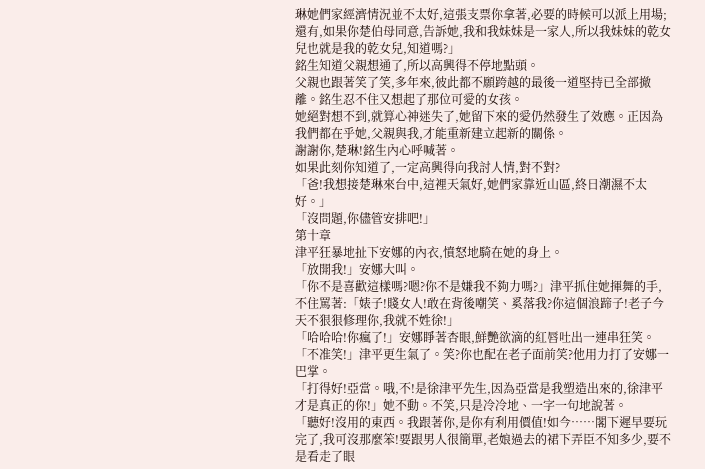琳她們家經濟情況並不太好,這張支票你拿著,必要的時候可以派上用場;還有,如果你楚伯母同意,告訴她,我和我妹妹是一家人,所以我妹妹的乾女兒也就是我的乾女兒,知道嗎?」
銘生知道父親想通了,所以高興得不停地點頭。
父親也跟著笑了笑,多年來,彼此都不願跨越的最後一道堅持已全部撤離。銘生忍不住又想起了那位可愛的女孩。
她絕對想不到,就算心神迷失了,她留下來的愛仍然發生了效應。正因為我們都在乎她,父親與我,才能重新建立起新的關係。
謝謝你,楚琳!銘生內心呼喊著。
如果此刻你知道了,一定高興得向我討人情,對不對?
「爸!我想接楚琳來台中,這裡天氣好,她們家靠近山區,終日潮濕不太好。」
「沒問題,你儘管安排吧!」
第十章
津平狂暴地扯下安娜的內衣,憤怒地騎在她的身上。
「放開我!」安娜大叫。
「你不是喜歡這樣嗎?嗯?你不是嫌我不夠力嗎?」津平抓住她揮舞的手,不住罵著:「婊子!賤女人!敢在背後嘲笑、奚落我?你這個浪蹄子!老子今天不狠狠修理你,我就不姓徐!」
「哈哈哈!你瘋了!」安娜睜著杏眼,鮮艷欲滴的紅唇吐出一連串狂笑。
「不准笑!」津平更生氣了。笑?你也配在老子面前笑?他用力打了安娜一巴掌。
「打得好!亞當。哦,不!是徐津平先生,因為亞當是我塑造出來的,徐津平才是真正的你!」她不動。不笑,只是冷冷地、一字一句地說著。
「聽好!沒用的東西。我跟著你,是你有利用價值!如今……閣下遲早要玩完了,我可沒那麼笨!要跟男人很簡單,老娘過去的裙下弄臣不知多少,要不是看走了眼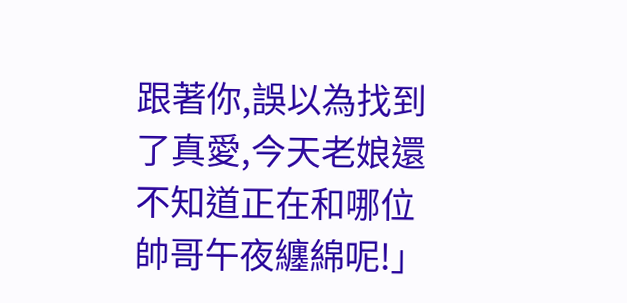跟著你,誤以為找到了真愛,今天老娘還不知道正在和哪位帥哥午夜纏綿呢!」